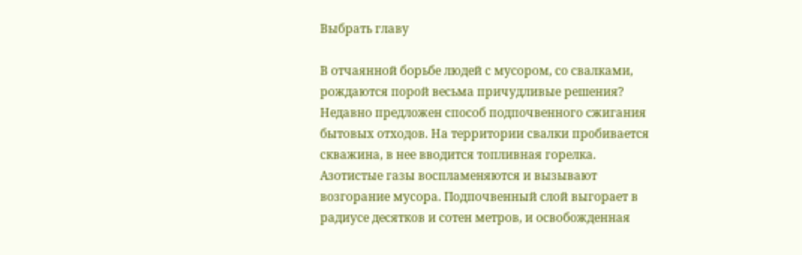Выбрать главу

В отчаянной борьбе людей с мусором, со свалками, рождаются порой весьма причудливые решения? Недавно предложен способ подпочвенного сжигания бытовых отходов. На территории свалки пробивается скважина, в нее вводится топливная горелка. Азотистые газы воспламеняются и вызывают возгорание мусора. Подпочвенный слой выгорает в радиусе десятков и сотен метров, и освобожденная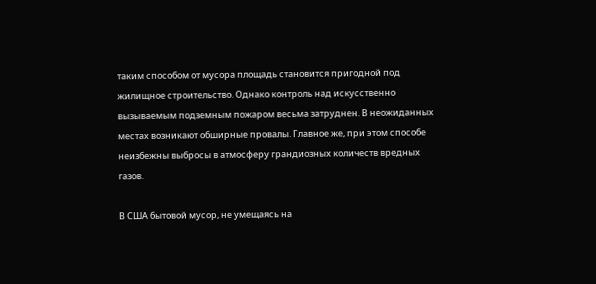таким способом от мусора площадь становится пригодной под жилищное строительство. Однако контроль над искусственно вызываемым подземным пожаром весьма затруднен. В неожиданных местах возникают обширные провалы. Главное же, при этом способе неизбежны выбросы в атмосферу грандиозных количеств вредных газов.

В США бытовой мусор, не умещаясь на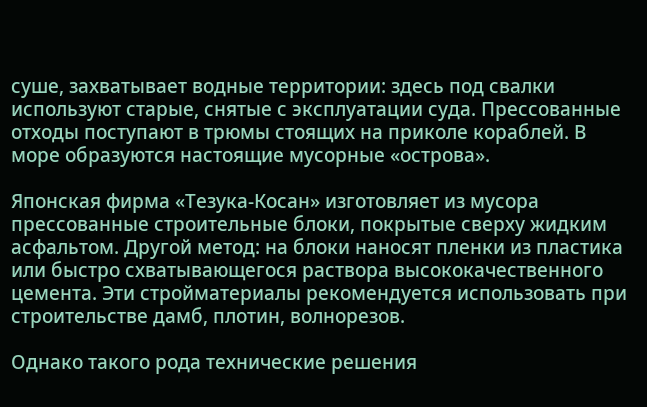суше, захватывает водные территории: здесь под свалки используют старые, снятые с эксплуатации суда. Прессованные отходы поступают в трюмы стоящих на приколе кораблей. В море образуются настоящие мусорные «острова».

Японская фирма «Тезука-Косан» изготовляет из мусора прессованные строительные блоки, покрытые сверху жидким асфальтом. Другой метод: на блоки наносят пленки из пластика или быстро схватывающегося раствора высококачественного цемента. Эти стройматериалы рекомендуется использовать при строительстве дамб, плотин, волнорезов.

Однако такого рода технические решения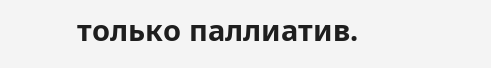только паллиатив.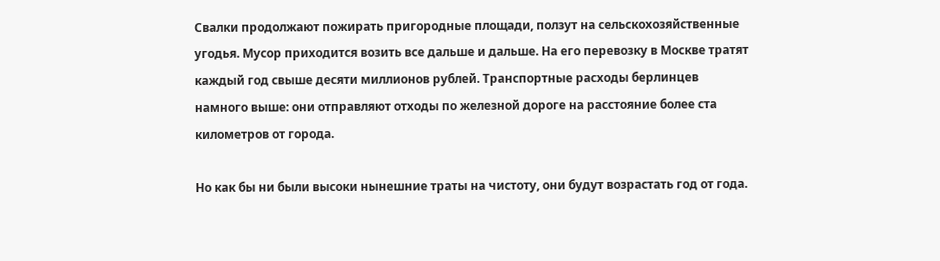Свалки продолжают пожирать пригородные площади, ползут на сельскохозяйственные угодья. Мусор приходится возить все дальше и дальше. На его перевозку в Москве тратят каждый год свыше десяти миллионов рублей. Транспортные расходы берлинцев намного выше: они отправляют отходы по железной дороге на расстояние более ста километров от города.

Но как бы ни были высоки нынешние траты на чистоту, они будут возрастать год от года.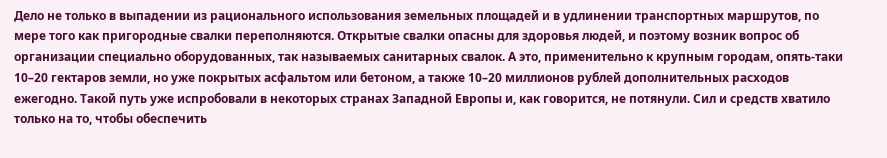Дело не только в выпадении из рационального использования земельных площадей и в удлинении транспортных маршрутов, по мере того как пригородные свалки переполняются. Открытые свалки опасны для здоровья людей, и поэтому возник вопрос об организации специально оборудованных, так называемых санитарных свалок. А это, применительно к крупным городам, опять-таки 10–20 гектаров земли, но уже покрытых асфальтом или бетоном, а также 10–20 миллионов рублей дополнительных расходов ежегодно. Такой путь уже испробовали в некоторых странах Западной Европы и, как говорится, не потянули. Сил и средств хватило только на то, чтобы обеспечить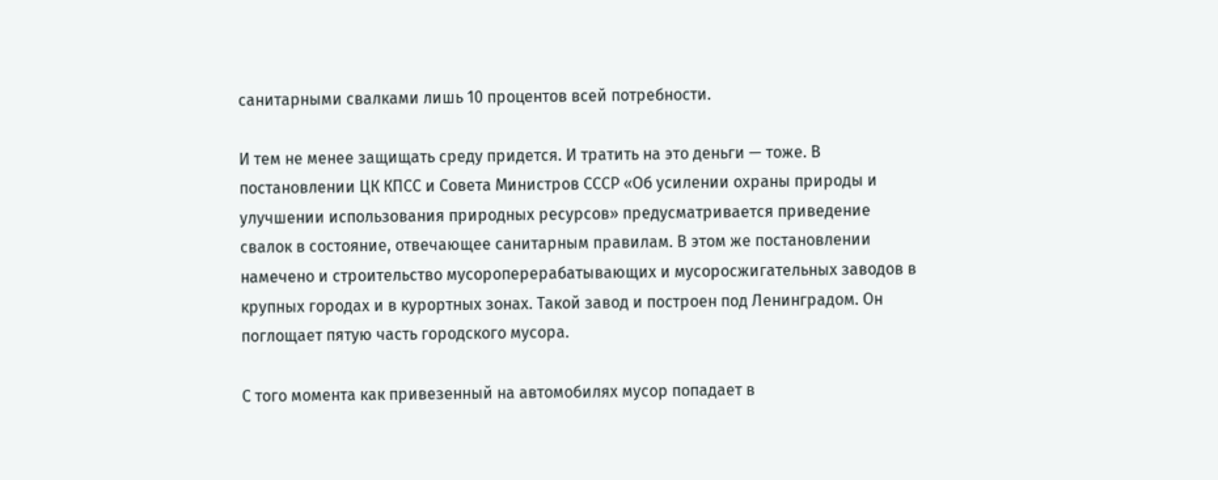санитарными свалками лишь 10 процентов всей потребности.

И тем не менее защищать среду придется. И тратить на это деньги — тоже. В постановлении ЦК КПСС и Совета Министров СССР «Об усилении охраны природы и улучшении использования природных ресурсов» предусматривается приведение свалок в состояние, отвечающее санитарным правилам. В этом же постановлении намечено и строительство мусороперерабатывающих и мусоросжигательных заводов в крупных городах и в курортных зонах. Такой завод и построен под Ленинградом. Он поглощает пятую часть городского мусора.

С того момента как привезенный на автомобилях мусор попадает в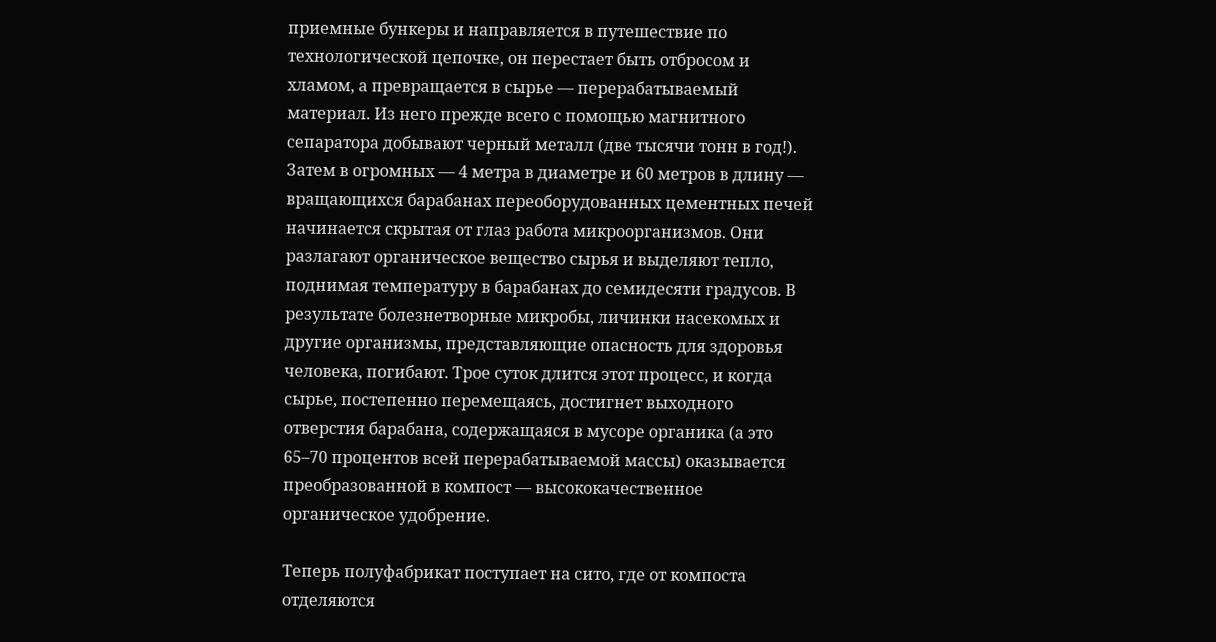приемные бункеры и направляется в путешествие по технологической цепочке, он перестает быть отбросом и хламом, а превращается в сырье — перерабатываемый материал. Из него прежде всего с помощью магнитного сепаратора добывают черный металл (две тысячи тонн в год!). Затем в огромных — 4 метра в диаметре и 60 метров в длину — вращающихся барабанах переоборудованных цементных печей начинается скрытая от глаз работа микроорганизмов. Они разлагают органическое вещество сырья и выделяют тепло, поднимая температуру в барабанах до семидесяти градусов. В результате болезнетворные микробы, личинки насекомых и другие организмы, представляющие опасность для здоровья человека, погибают. Трое суток длится этот процесс, и когда сырье, постепенно перемещаясь, достигнет выходного отверстия барабана, содержащаяся в мусоре органика (а это 65–70 процентов всей перерабатываемой массы) оказывается преобразованной в компост — высококачественное органическое удобрение.

Теперь полуфабрикат поступает на сито, где от компоста отделяются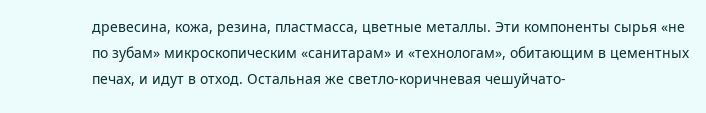древесина, кожа, резина, пластмасса, цветные металлы. Эти компоненты сырья «не по зубам» микроскопическим «санитарам» и «технологам», обитающим в цементных печах, и идут в отход. Остальная же светло-коричневая чешуйчато-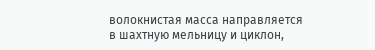волокнистая масса направляется в шахтную мельницу и циклон,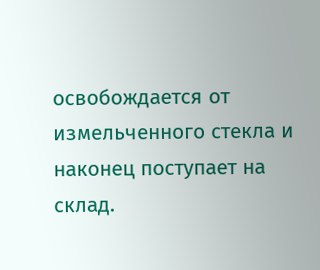освобождается от измельченного стекла и наконец поступает на склад.